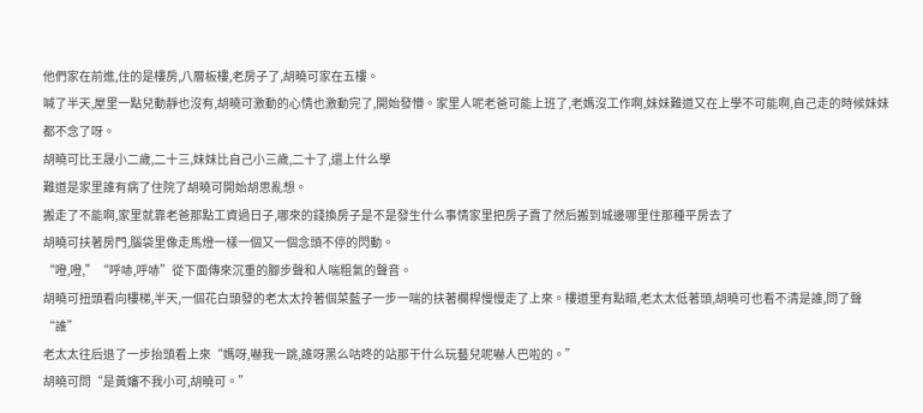他們家在前進,住的是樓房,八層板樓,老房子了,胡曉可家在五樓。
喊了半天,屋里一點兒動靜也沒有,胡曉可激動的心情也激動完了,開始發懵。家里人呢老爸可能上班了,老媽沒工作啊,妹妹難道又在上學不可能啊,自己走的時候妹妹都不念了呀。
胡曉可比王晟小二歲,二十三,妹妹比自己小三歲,二十了,還上什么學
難道是家里誰有病了住院了胡曉可開始胡思亂想。
搬走了不能啊,家里就靠老爸那點工資過日子,哪來的錢換房子是不是發生什么事情家里把房子賣了然后搬到城邊哪里住那種平房去了
胡曉可扶著房門,腦袋里像走馬燈一樣一個又一個念頭不停的閃動。
“噔,噔,”“呼哧,呼哧”從下面傳來沉重的腳步聲和人喘粗氣的聲音。
胡曉可扭頭看向樓梯,半天,一個花白頭發的老太太拎著個菜藍子一步一喘的扶著欄桿慢慢走了上來。樓道里有點暗,老太太低著頭,胡曉可也看不清是誰,問了聲“誰”
老太太往后退了一步抬頭看上來“媽呀,嚇我一跳,誰呀黑么咕咚的站那干什么玩藝兒呢嚇人巴啦的。”
胡曉可問“是黃嬸不我小可,胡曉可。”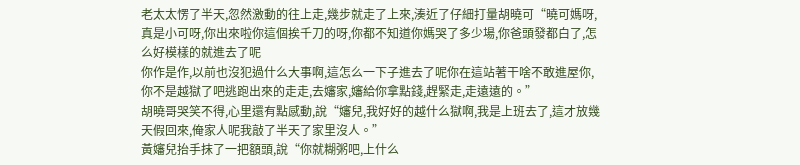老太太愣了半天,忽然激動的往上走,幾步就走了上來,湊近了仔細打量胡曉可“曉可媽呀,真是小可呀,你出來啦你這個挨千刀的呀,你都不知道你媽哭了多少場,你爸頭發都白了,怎么好模樣的就進去了呢
你作是作,以前也沒犯過什么大事啊,這怎么一下子進去了呢你在這站著干啥不敢進屋你,你不是越獄了吧逃跑出來的走走,去嬸家,嬸給你拿點錢,趕緊走,走遠遠的。”
胡曉哥哭笑不得,心里還有點感動,說“嬸兒,我好好的越什么獄啊,我是上班去了,這才放幾天假回來,俺家人呢我敲了半天了家里沒人。”
黃嬸兒抬手抹了一把額頭,說“你就糊粥吧,上什么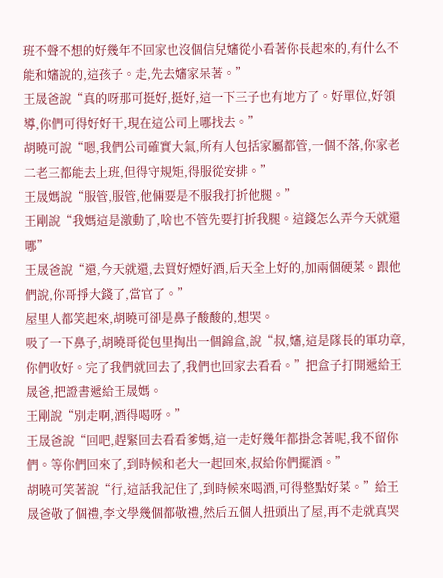班不聲不想的好幾年不回家也沒個信兒嬸從小看著你長起來的,有什么不能和嬸說的,這孩子。走,先去嬸家呆著。”
王晟爸說“真的呀那可挺好,挺好,這一下三子也有地方了。好單位,好領導,你們可得好好干,現在這公司上哪找去。”
胡曉可說“嗯,我們公司確實大氣,所有人包括家屬都管,一個不落,你家老二老三都能去上班,但得守規矩,得服從安排。”
王晟媽說“服管,服管,他倆要是不服我打折他腿。”
王剛說“我媽這是激動了,啥也不管先要打折我腿。這錢怎么弄今天就還哪”
王晟爸說“還,今天就還,去買好煙好酒,后天全上好的,加兩個硬菜。跟他們說,你哥掙大錢了,當官了。”
屋里人都笑起來,胡曉可卻是鼻子酸酸的,想哭。
吸了一下鼻子,胡曉哥從包里掏出一個錦盒,說“叔,嬸,這是隊長的軍功章,你們收好。完了我們就回去了,我們也回家去看看。”把盒子打開遞給王晟爸,把證書遞給王晟媽。
王剛說“別走啊,酒得喝呀。”
王晟爸說“回吧,趕緊回去看看爹媽,這一走好幾年都掛念著呢,我不留你們。等你們回來了,到時候和老大一起回來,叔給你們擺酒。”
胡曉可笑著說“行,這話我記住了,到時候來喝酒,可得整點好菜。”給王晟爸敬了個禮,李文學幾個都敬禮,然后五個人扭頭出了屋,再不走就真哭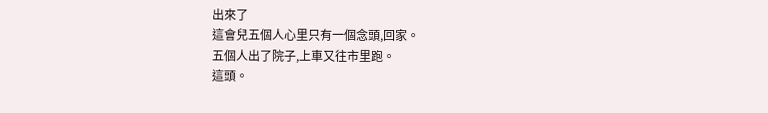出來了
這會兒五個人心里只有一個念頭,回家。
五個人出了院子,上車又往市里跑。
這頭。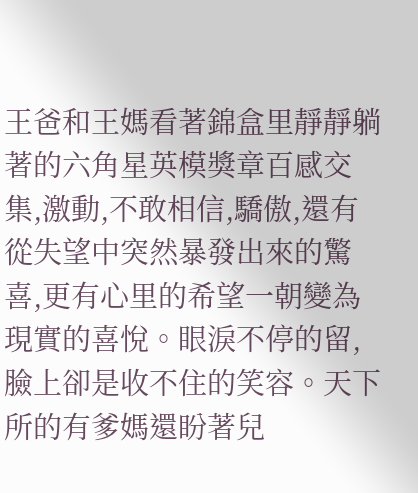王爸和王媽看著錦盒里靜靜躺著的六角星英模獎章百感交集,激動,不敢相信,驕傲,還有從失望中突然暴發出來的驚喜,更有心里的希望一朝變為現實的喜悅。眼淚不停的留,臉上卻是收不住的笑容。天下所的有爹媽還盼著兒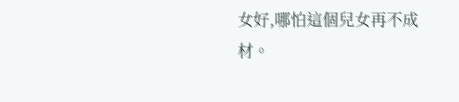女好,哪怕這個兒女再不成材。